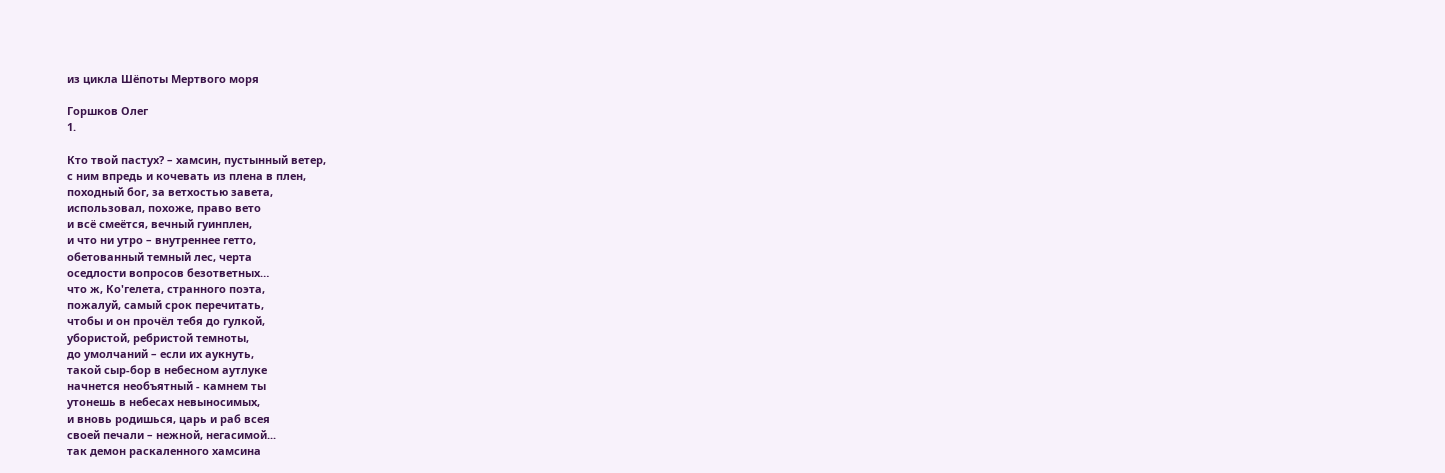из цикла Шёпоты Мертвого моря

Горшков Олег
1.

Кто твой пастух? – хамсин, пустынный ветер,
с ним впредь и кочевать из плена в плен,
походный бог, за ветхостью завета,
использовал, похоже, право вето
и всё смеётся, вечный гуинплен,
и что ни утро – внутреннее гетто,
обетованный темный лес, черта
оседлости вопросов безответных…
что ж, Ко'гелета, странного поэта,
пожалуй, самый срок перечитать,
чтобы и он прочёл тебя до гулкой,
убористой, ребристой темноты,
до умолчаний – если их аукнуть,
такой сыр-бор в небесном аутлуке
начнется необъятный - камнем ты
утонешь в небесах невыносимых,
и вновь родишься, царь и раб всея
своей печали – нежной, негасимой...
так демон раскаленного хамсина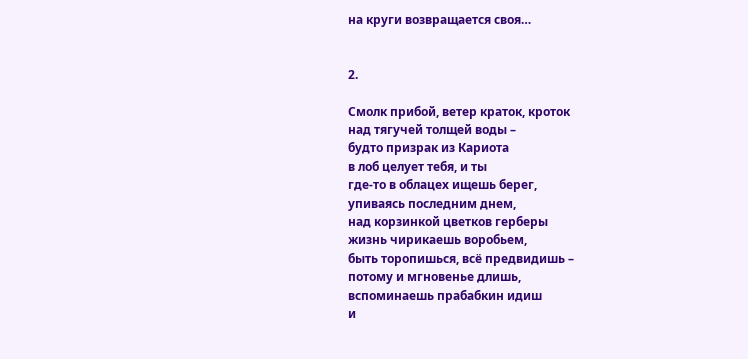на круги возвращается своя…


2.

Смолк прибой, ветер краток, кроток
над тягучей толщей воды –
будто призрак из Кариота
в лоб целует тебя, и ты
где-то в облацех ищешь берег,
упиваясь последним днем,
над корзинкой цветков герберы
жизнь чирикаешь воробьем,
быть торопишься, всё предвидишь –
потому и мгновенье длишь,
вспоминаешь прабабкин идиш
и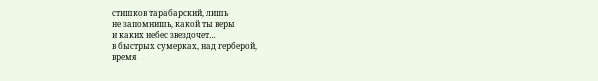стишков тарабарский, лишь
не запомнишь, какой ты веры
и каких небес звездочет…
в быстрых сумерках, над герберой,
время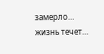замерло…
жизнь течет…